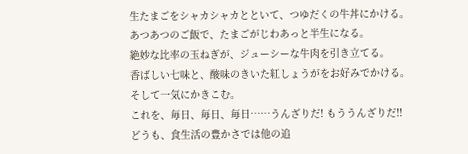生たまごをシャカシャカとといて、つゆだくの牛丼にかける。
あつあつのご飯で、たまごがじわあっと半生になる。
絶妙な比率の玉ねぎが、ジューシーな牛肉を引き立てる。
香ばしい七味と、酸味のきいた紅しょうがをお好みでかける。
そして一気にかきこむ。
これを、毎日、毎日、毎日……うんざりだ! もううんざりだ!!
どうも、食生活の豊かさでは他の追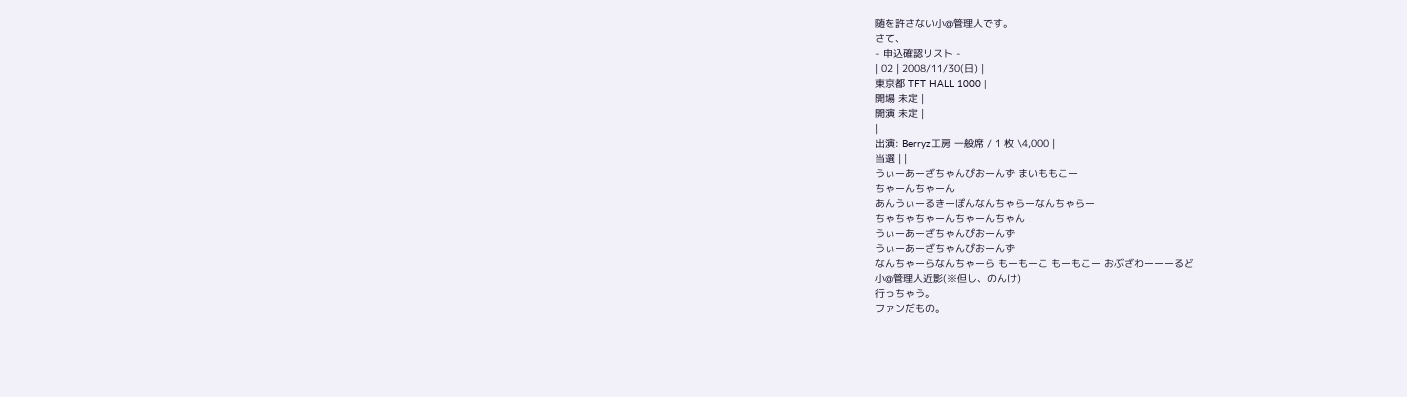随を許さない小@管理人です。
さて、
- 申込確認リスト -
| 02 | 2008/11/30(日) |
東京都 TFT HALL 1000 |
開場 未定 |
開演 未定 |
|
出演: Berryz工房 一般席 / 1 枚 \4,000 |
当選 | |
うぃーあーざちゃんぴおーんず まいももこー
ちゃーんちゃーん
あんうぃーるきーぽんなんちゃらーなんちゃらー
ちゃちゃちゃーんちゃーんちゃん
うぃーあーざちゃんぴおーんず
うぃーあーざちゃんぴおーんず
なんちゃーらなんちゃーら もーもーこ もーもこー おぶざわーーーるど
小@管理人近影(※但し、のんけ)
行っちゃう。
ファンだもの。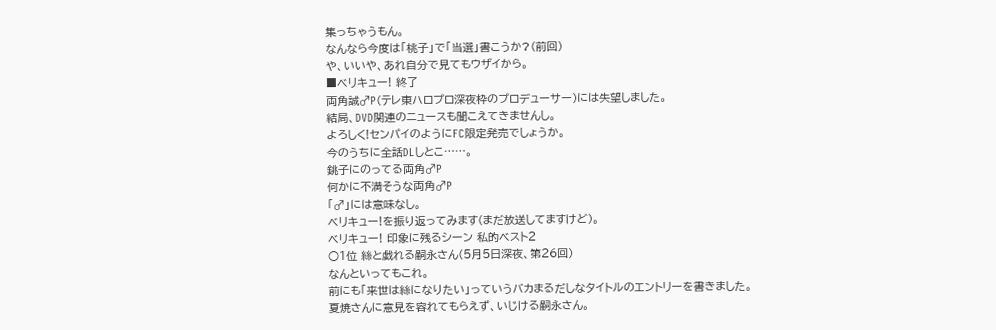集っちゃうもん。
なんなら今度は「桃子」で「当選」書こうか?(前回)
や、いいや、あれ自分で見てもウザイから。
■ベリキュー! 終了
両角誠♂P(テレ東ハロプロ深夜枠のプロデューサー)には失望しました。
結局、DVD関連のニュースも聞こえてきませんし。
よろしく!センパイのようにFC限定発売でしょうか。
今のうちに全話DLしとこ……。
銚子にのってる両角♂P
何かに不満そうな両角♂P
「♂」には意味なし。
ベリキュー!を振り返ってみます(まだ放送してますけど)。
ベリキュー! 印象に残るシーン 私的ベスト2
○1位 絲と戯れる嗣永さん(5月5日深夜、第26回)
なんといってもこれ。
前にも「来世は絲になりたい」っていうバカまるだしなタイトルのエントリーを書きました。
夏焼さんに意見を容れてもらえず、いじける嗣永さん。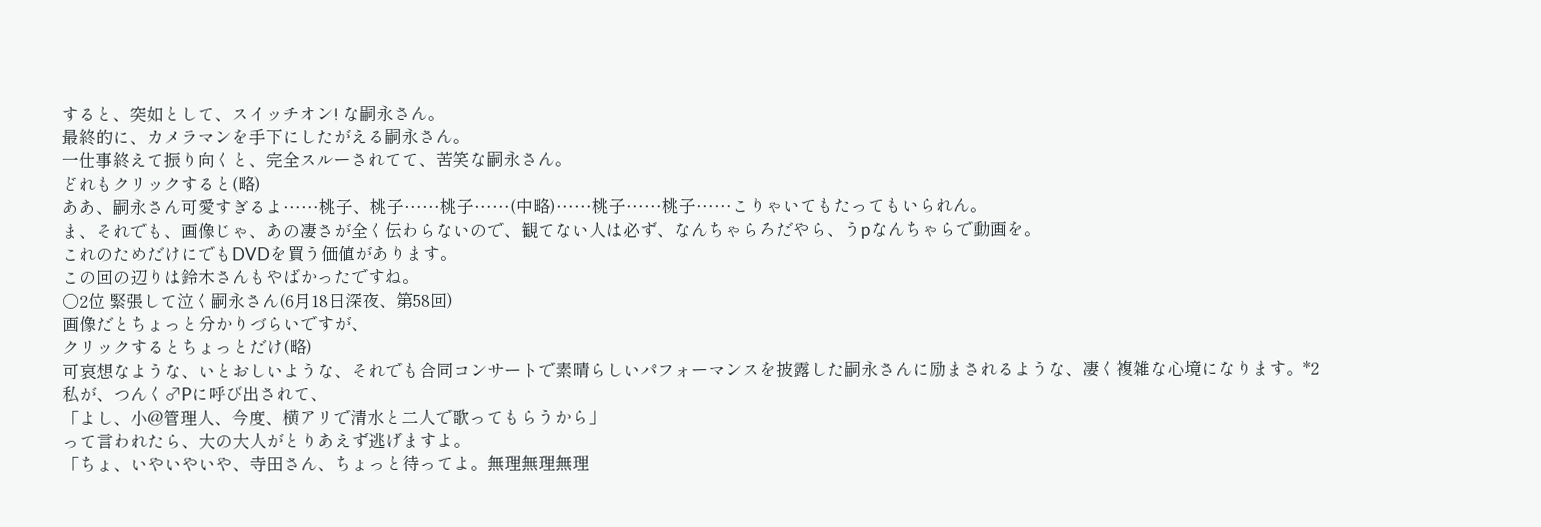すると、突如として、スイッチオン! な嗣永さん。
最終的に、カメラマンを手下にしたがえる嗣永さん。
一仕事終えて振り向くと、完全スルーされてて、苦笑な嗣永さん。
どれもクリックすると(略)
ああ、嗣永さん可愛すぎるよ……桃子、桃子……桃子……(中略)……桃子……桃子……こりゃいてもたってもいられん。
ま、それでも、画像じゃ、あの凄さが全く伝わらないので、観てない人は必ず、なんちゃらろだやら、うpなんちゃらで動画を。
これのためだけにでもDVDを買う価値があります。
この回の辺りは鈴木さんもやばかったですね。
○2位 緊張して泣く嗣永さん(6月18日深夜、第58回)
画像だとちょっと分かりづらいですが、
クリックするとちょっとだけ(略)
可哀想なような、いとおしいような、それでも合同コンサートで素晴らしいパフォーマンスを披露した嗣永さんに励まされるような、凄く複雑な心境になります。*2
私が、つんく♂Pに呼び出されて、
「よし、小@管理人、今度、横アリで清水と二人で歌ってもらうから」
って言われたら、大の大人がとりあえず逃げますよ。
「ちょ、いやいやいや、寺田さん、ちょっと待ってよ。無理無理無理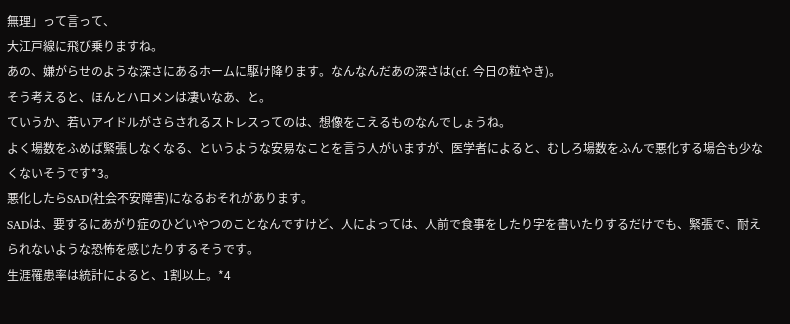無理」って言って、
大江戸線に飛び乗りますね。
あの、嫌がらせのような深さにあるホームに駆け降ります。なんなんだあの深さは(cf. 今日の粒やき)。
そう考えると、ほんとハロメンは凄いなあ、と。
ていうか、若いアイドルがさらされるストレスってのは、想像をこえるものなんでしょうね。
よく場数をふめば緊張しなくなる、というような安易なことを言う人がいますが、医学者によると、むしろ場数をふんで悪化する場合も少なくないそうです*3。
悪化したらSAD(社会不安障害)になるおそれがあります。
SADは、要するにあがり症のひどいやつのことなんですけど、人によっては、人前で食事をしたり字を書いたりするだけでも、緊張で、耐えられないような恐怖を感じたりするそうです。
生涯罹患率は統計によると、1割以上。*4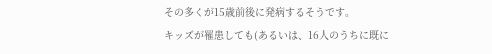その多くが15歳前後に発病するそうです。
キッズが罹患しても(あるいは、16人のうちに既に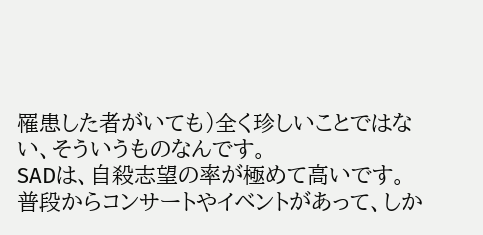罹患した者がいても)全く珍しいことではない、そういうものなんです。
SADは、自殺志望の率が極めて高いです。
普段からコンサートやイベントがあって、しか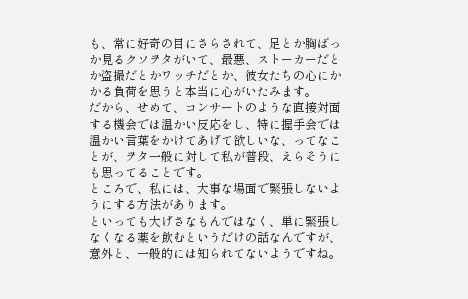も、常に好奇の目にさらされて、足とか胸ばっか見るクソヲタがいて、最悪、ストーカーだとか盗撮だとかワッチだとか、彼女たちの心にかかる負荷を思うと本当に心がいたみます。
だから、せめて、コンサートのような直接対面する機会では温かい反応をし、特に握手会では温かい言葉をかけてあげて欲しいな、ってなことが、ヲタ一般に対して私が普段、えらそうにも思ってることです。
ところで、私には、大事な場面で緊張しないようにする方法があります。
といっても大げさなもんではなく、単に緊張しなくなる薬を飲むというだけの話なんですが、意外と、一般的には知られてないようですね。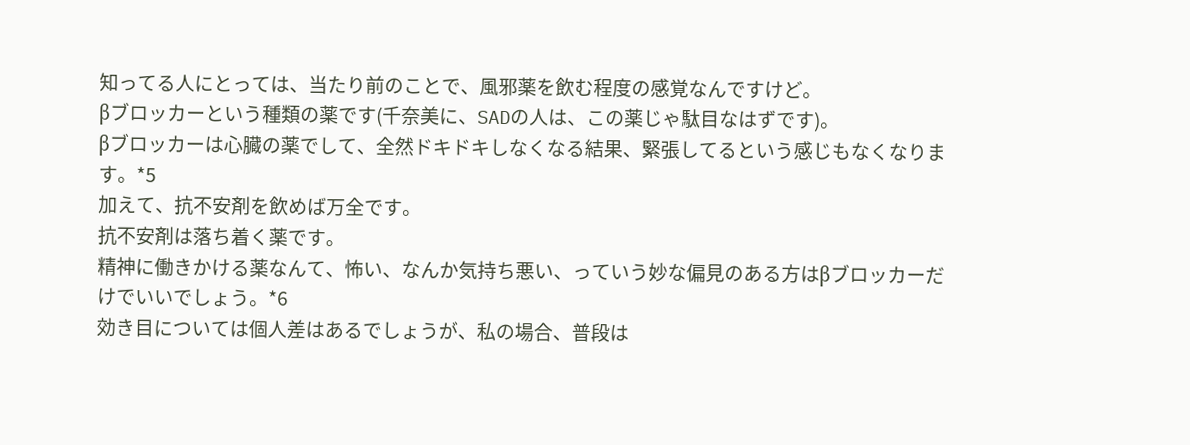知ってる人にとっては、当たり前のことで、風邪薬を飲む程度の感覚なんですけど。
βブロッカーという種類の薬です(千奈美に、SADの人は、この薬じゃ駄目なはずです)。
βブロッカーは心臓の薬でして、全然ドキドキしなくなる結果、緊張してるという感じもなくなります。*5
加えて、抗不安剤を飲めば万全です。
抗不安剤は落ち着く薬です。
精神に働きかける薬なんて、怖い、なんか気持ち悪い、っていう妙な偏見のある方はβブロッカーだけでいいでしょう。*6
効き目については個人差はあるでしょうが、私の場合、普段は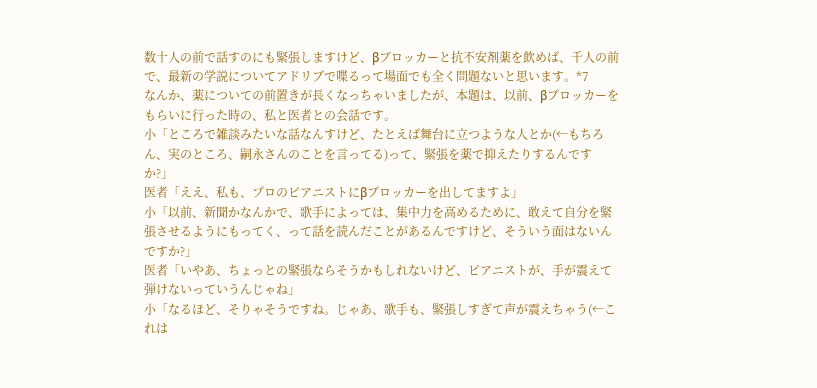数十人の前で話すのにも緊張しますけど、βブロッカーと抗不安剤薬を飲めば、千人の前で、最新の学説についてアドリブで喋るって場面でも全く問題ないと思います。*7
なんか、薬についての前置きが長くなっちゃいましたが、本題は、以前、βブロッカーをもらいに行った時の、私と医者との会話です。
小「ところで雑談みたいな話なんすけど、たとえば舞台に立つような人とか(←もちろん、実のところ、嗣永さんのことを言ってる)って、緊張を薬で抑えたりするんですか?」
医者「ええ、私も、プロのピアニストにβブロッカーを出してますよ」
小「以前、新聞かなんかで、歌手によっては、集中力を高めるために、敢えて自分を緊張させるようにもってく、って話を読んだことがあるんですけど、そういう面はないんですか?」
医者「いやあ、ちょっとの緊張ならそうかもしれないけど、ピアニストが、手が震えて弾けないっていうんじゃね」
小「なるほど、そりゃそうですね。じゃあ、歌手も、緊張しすぎて声が震えちゃう(←これは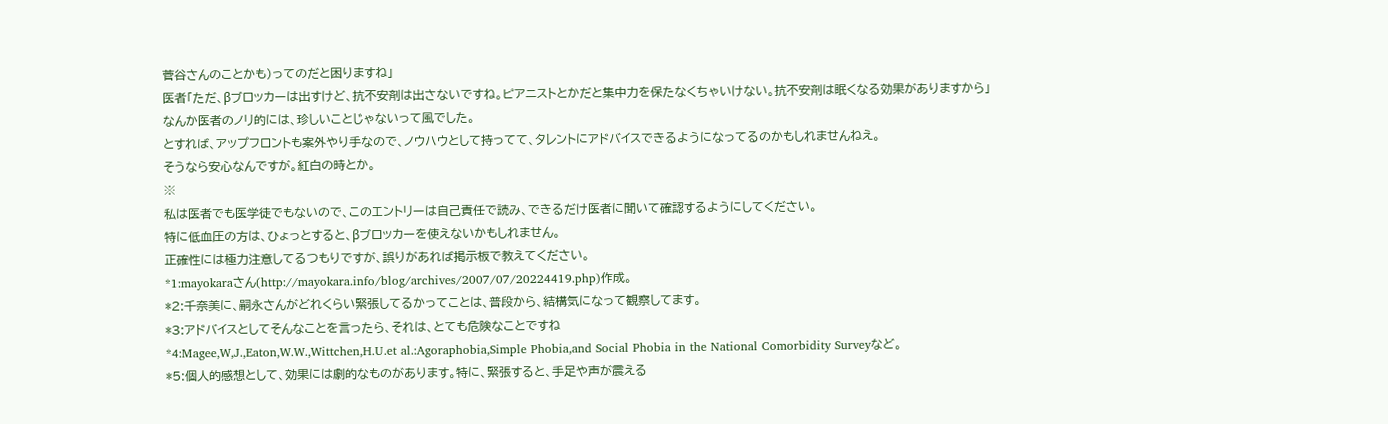菅谷さんのことかも)ってのだと困りますね」
医者「ただ、βブロッカーは出すけど、抗不安剤は出さないですね。ピアニストとかだと集中力を保たなくちゃいけない。抗不安剤は眠くなる効果がありますから」
なんか医者のノリ的には、珍しいことじゃないって風でした。
とすれば、アップフロントも案外やり手なので、ノウハウとして持ってて、タレントにアドバイスできるようになってるのかもしれませんねえ。
そうなら安心なんですが。紅白の時とか。
※
私は医者でも医学徒でもないので、このエントリーは自己責任で読み、できるだけ医者に聞いて確認するようにしてください。
特に低血圧の方は、ひょっとすると、βブロッカーを使えないかもしれません。
正確性には極力注意してるつもりですが、誤りがあれば掲示板で教えてください。
*1:mayokaraさん(http://mayokara.info/blog/archives/2007/07/20224419.php)作成。
*2:千奈美に、嗣永さんがどれくらい緊張してるかってことは、普段から、結構気になって観察してます。
*3:アドバイスとしてそんなことを言ったら、それは、とても危険なことですね
*4:Magee,W,J.,Eaton,W.W.,Wittchen,H.U.et al.:Agoraphobia,Simple Phobia,and Social Phobia in the National Comorbidity Surveyなど。
*5:個人的感想として、効果には劇的なものがあります。特に、緊張すると、手足や声が震える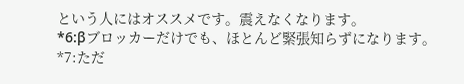という人にはオススメです。震えなくなります。
*6:βブロッカーだけでも、ほとんど緊張知らずになります。
*7:ただ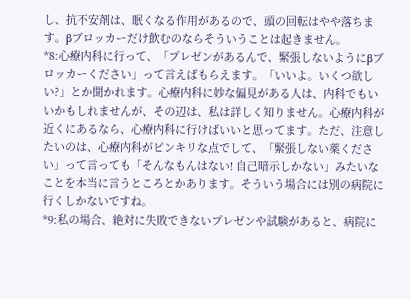し、抗不安剤は、眠くなる作用があるので、頭の回転はやや落ちます。βブロッカーだけ飲むのならそういうことは起きません。
*8:心療内科に行って、「プレゼンがあるんで、緊張しないようにβブロッカーください」って言えばもらえます。「いいよ。いくつ欲しい?」とか聞かれます。心療内科に妙な偏見がある人は、内科でもいいかもしれませんが、その辺は、私は詳しく知りません。心療内科が近くにあるなら、心療内科に行けばいいと思ってます。ただ、注意したいのは、心療内科がピンキリな点でして、「緊張しない薬ください」って言っても「そんなもんはない! 自己暗示しかない」みたいなことを本当に言うところとかあります。そういう場合には別の病院に行くしかないですね。
*9:私の場合、絶対に失敗できないプレゼンや試験があると、病院に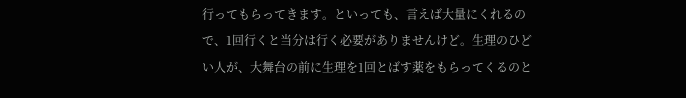行ってもらってきます。といっても、言えば大量にくれるので、1回行くと当分は行く必要がありませんけど。生理のひどい人が、大舞台の前に生理を1回とばす薬をもらってくるのと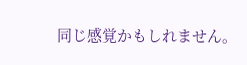同じ感覚かもしれません。